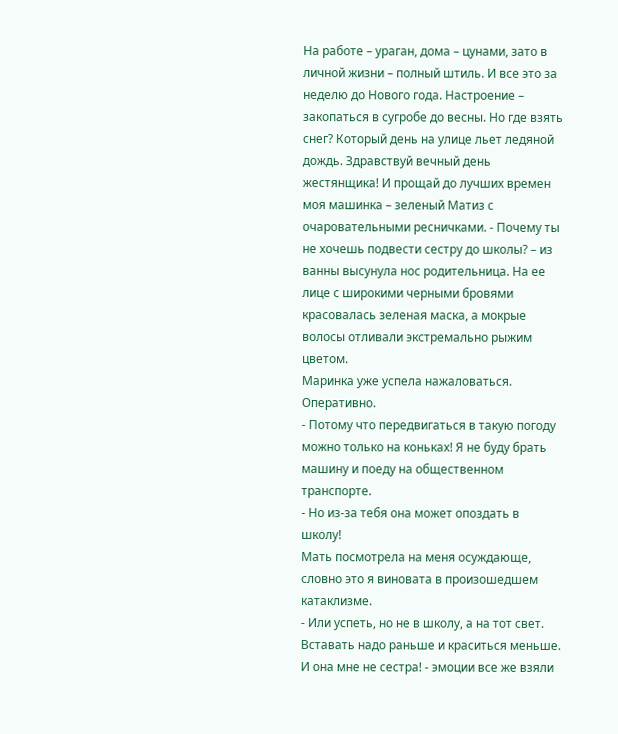На работе – ураган, дома – цунами, зато в личной жизни – полный штиль. И все это за неделю до Нового года. Настроение – закопаться в сугробе до весны. Но где взять снег? Который день на улице льет ледяной дождь. Здравствуй вечный день жестянщика! И прощай до лучших времен моя машинка – зеленый Матиз с очаровательными ресничками. - Почему ты не хочешь подвести сестру до школы? – из ванны высунула нос родительница. На ее лице с широкими черными бровями красовалась зеленая маска, а мокрые волосы отливали экстремально рыжим цветом.
Маринка уже успела нажаловаться. Оперативно.
- Потому что передвигаться в такую погоду можно только на коньках! Я не буду брать машину и поеду на общественном транспорте.
- Но из-за тебя она может опоздать в школу!
Мать посмотрела на меня осуждающе, словно это я виновата в произошедшем катаклизме.
- Или успеть, но не в школу, а на тот свет. Вставать надо раньше и краситься меньше. И она мне не сестра! - эмоции все же взяли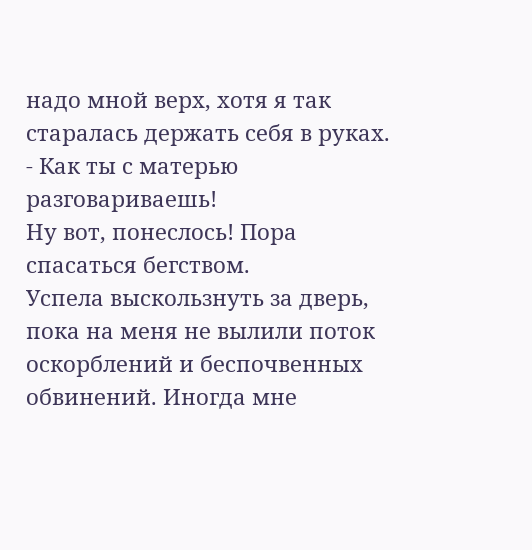надо мной верх, хотя я так старалась держать себя в руках.
- Как ты с матерью разговариваешь!
Ну вот, понеслось! Пора спасаться бегством.
Успела выскользнуть за дверь, пока на меня не вылили поток оскорблений и беспочвенных обвинений. Иногда мне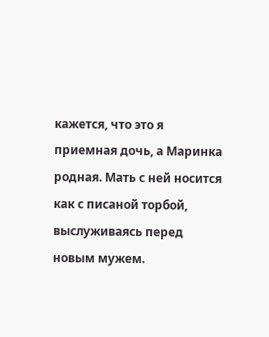кажется, что это я приемная дочь, а Маринка родная. Мать с ней носится как с писаной торбой, выслуживаясь перед новым мужем.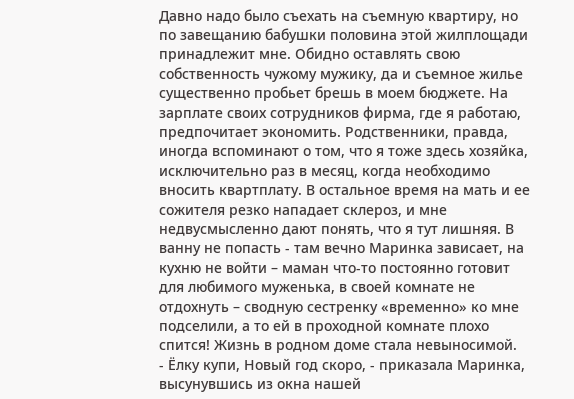Давно надо было съехать на съемную квартиру, но по завещанию бабушки половина этой жилплощади принадлежит мне. Обидно оставлять свою собственность чужому мужику, да и съемное жилье существенно пробьет брешь в моем бюджете. На зарплате своих сотрудников фирма, где я работаю, предпочитает экономить. Родственники, правда, иногда вспоминают о том, что я тоже здесь хозяйка, исключительно раз в месяц, когда необходимо вносить квартплату. В остальное время на мать и ее сожителя резко нападает склероз, и мне недвусмысленно дают понять, что я тут лишняя. В ванну не попасть - там вечно Маринка зависает, на кухню не войти – маман что-то постоянно готовит для любимого муженька, в своей комнате не отдохнуть – сводную сестренку «временно» ко мне подселили, а то ей в проходной комнате плохо спится! Жизнь в родном доме стала невыносимой.
- Ёлку купи, Новый год скоро, - приказала Маринка, высунувшись из окна нашей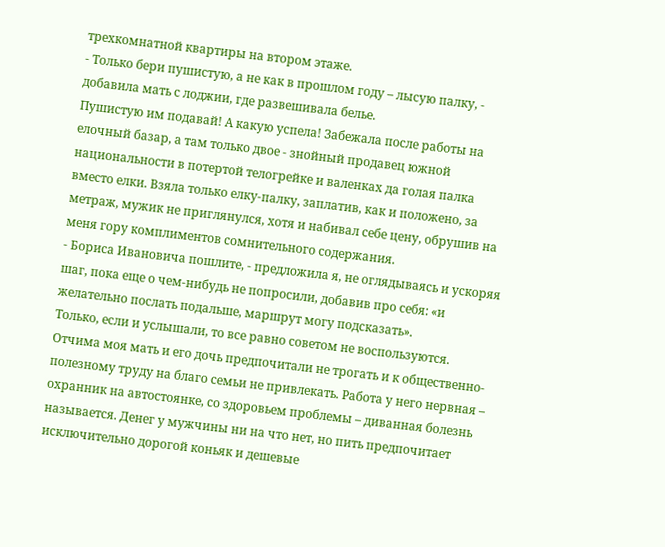трехкомнатной квартиры на втором этаже.
- Только бери пушистую, а не как в прошлом году – лысую палку, - добавила мать с лоджии, где развешивала белье.
Пушистую им подавай! А какую успела! Забежала после работы на елочный базар, а там только двое - знойный продавец южной национальности в потертой телогрейке и валенках да голая палка вместо елки. Взяла только елку-палку, заплатив, как и положено, за метраж, мужик не приглянулся, хотя и набивал себе цену, обрушив на меня гору комплиментов сомнительного содержания.
- Бориса Ивановича пошлите, - предложила я, не оглядываясь и ускоряя шаг, пока еще о чем-нибудь не попросили, добавив про себя: «и желательно послать подальше, маршрут могу подсказать».
Только, если и услышали, то все равно советом не воспользуются. Отчима моя мать и его дочь предпочитали не трогать и к общественно-полезному труду на благо семьи не привлекать. Работа у него нервная – охранник на автостоянке, со здоровьем проблемы – диванная болезнь называется. Денег у мужчины ни на что нет, но пить предпочитает исключительно дорогой коньяк и дешевые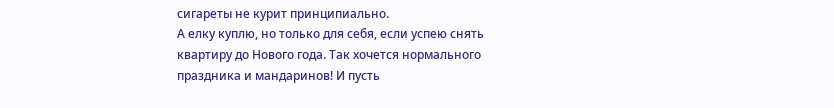сигареты не курит принципиально.
А елку куплю, но только для себя, если успею снять квартиру до Нового года. Так хочется нормального праздника и мандаринов! И пусть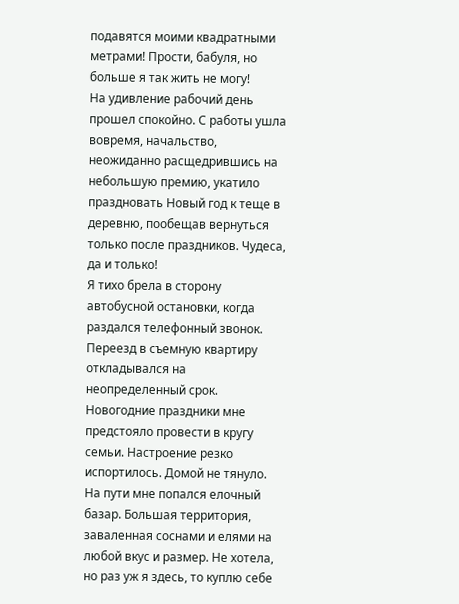подавятся моими квадратными метрами! Прости, бабуля, но больше я так жить не могу!
На удивление рабочий день прошел спокойно. С работы ушла вовремя, начальство, неожиданно расщедрившись на небольшую премию, укатило праздновать Новый год к теще в деревню, пообещав вернуться только после праздников. Чудеса, да и только!
Я тихо брела в сторону автобусной остановки, когда раздался телефонный звонок. Переезд в съемную квартиру откладывался на неопределенный срок. Новогодние праздники мне предстояло провести в кругу семьи. Настроение резко испортилось. Домой не тянуло. На пути мне попался елочный базар. Большая территория, заваленная соснами и елями на любой вкус и размер. Не хотела, но раз уж я здесь, то куплю себе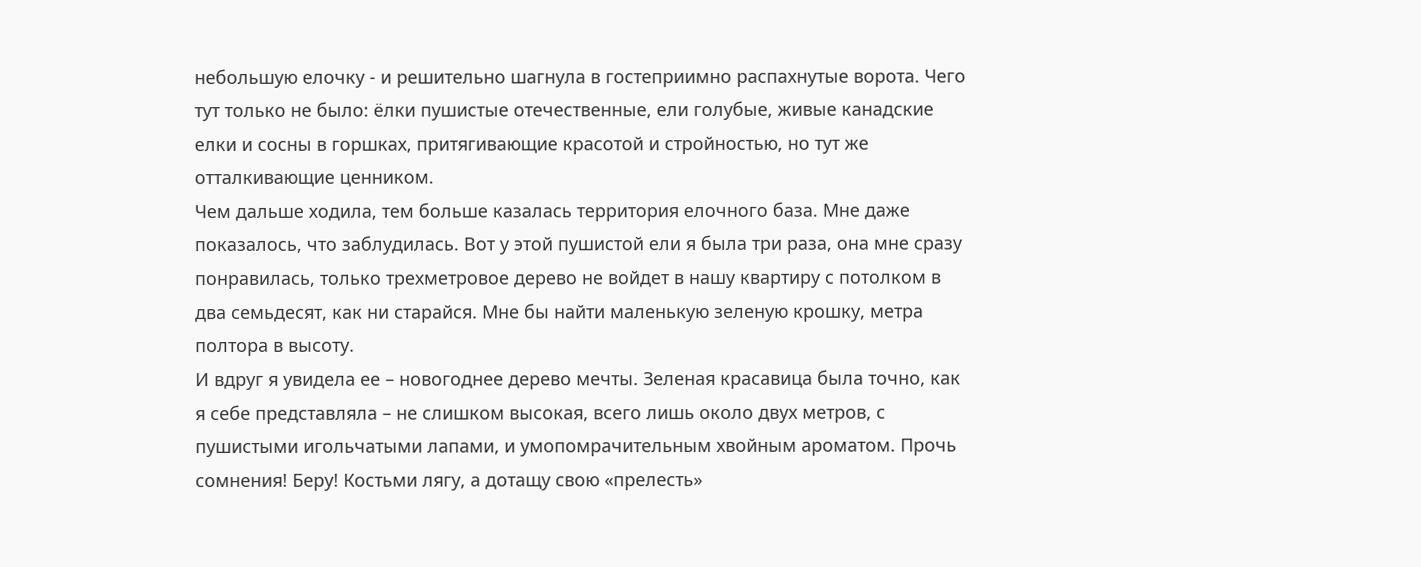небольшую елочку - и решительно шагнула в гостеприимно распахнутые ворота. Чего тут только не было: ёлки пушистые отечественные, ели голубые, живые канадские елки и сосны в горшках, притягивающие красотой и стройностью, но тут же отталкивающие ценником.
Чем дальше ходила, тем больше казалась территория елочного база. Мне даже показалось, что заблудилась. Вот у этой пушистой ели я была три раза, она мне сразу понравилась, только трехметровое дерево не войдет в нашу квартиру с потолком в два семьдесят, как ни старайся. Мне бы найти маленькую зеленую крошку, метра полтора в высоту.
И вдруг я увидела ее – новогоднее дерево мечты. Зеленая красавица была точно, как я себе представляла – не слишком высокая, всего лишь около двух метров, с пушистыми игольчатыми лапами, и умопомрачительным хвойным ароматом. Прочь сомнения! Беру! Костьми лягу, а дотащу свою «прелесть»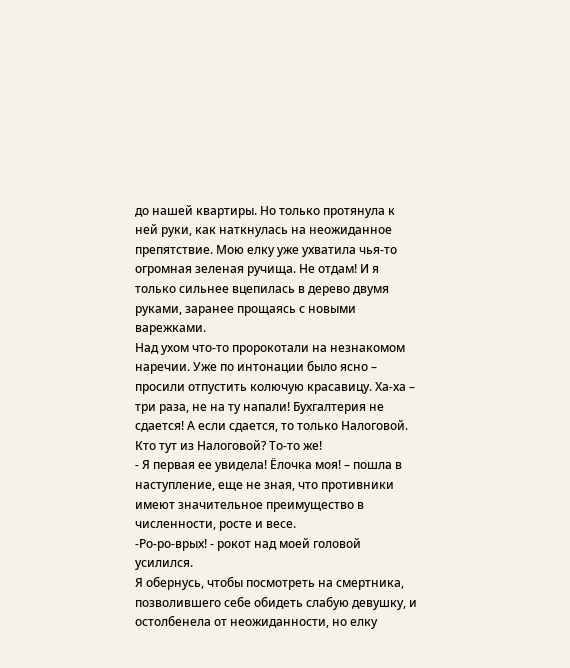до нашей квартиры. Но только протянула к ней руки, как наткнулась на неожиданное препятствие. Мою елку уже ухватила чья-то огромная зеленая ручища. Не отдам! И я только сильнее вцепилась в дерево двумя руками, заранее прощаясь с новыми варежками.
Над ухом что-то пророкотали на незнакомом наречии. Уже по интонации было ясно – просили отпустить колючую красавицу. Ха-ха – три раза, не на ту напали! Бухгалтерия не сдается! А если сдается, то только Налоговой. Кто тут из Налоговой? То-то же!
- Я первая ее увидела! Ёлочка моя! – пошла в наступление, еще не зная, что противники имеют значительное преимущество в численности, росте и весе.
-Ро-ро-врых! - рокот над моей головой усилился.
Я обернусь, чтобы посмотреть на смертника, позволившего себе обидеть слабую девушку, и остолбенела от неожиданности, но елку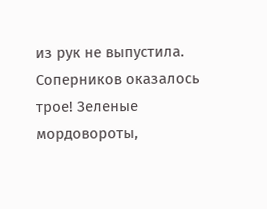из рук не выпустила.
Соперников оказалось трое! Зеленые мордовороты,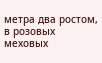метра два ростом, в розовых меховых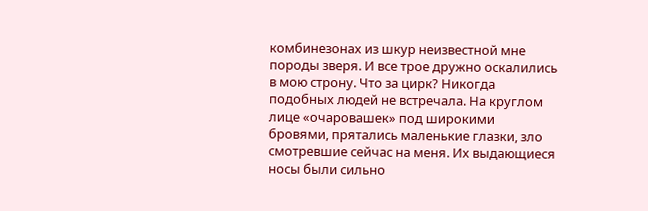комбинезонах из шкур неизвестной мне породы зверя. И все трое дружно оскалились в мою строну. Что за цирк? Никогда подобных людей не встречала. На круглом лице «очаровашек» под широкими бровями, прятались маленькие глазки, зло смотревшие сейчас на меня. Их выдающиеся носы были сильно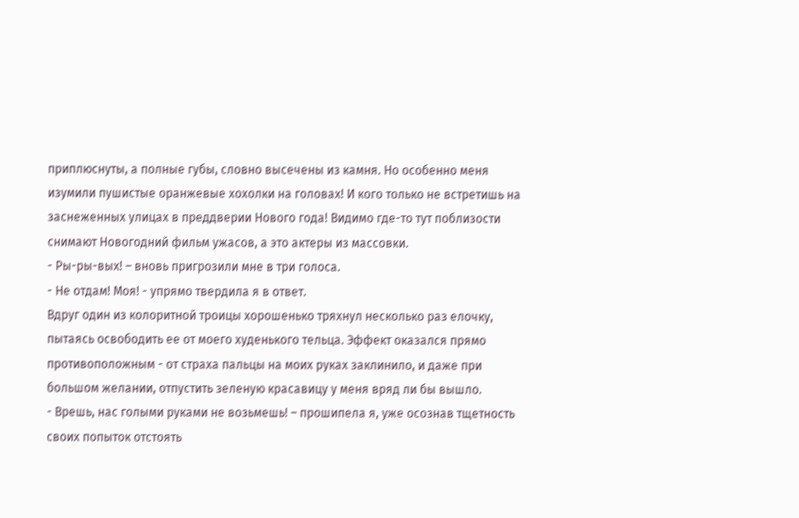приплюснуты, а полные губы, словно высечены из камня. Но особенно меня изумили пушистые оранжевые хохолки на головах! И кого только не встретишь на заснеженных улицах в преддверии Нового года! Видимо где-то тут поблизости снимают Новогодний фильм ужасов, а это актеры из массовки.
- Ры-ры-вых! – вновь пригрозили мне в три голоса.
- Не отдам! Моя! - упрямо твердила я в ответ.
Вдруг один из колоритной троицы хорошенько тряхнул несколько раз елочку, пытаясь освободить ее от моего худенького тельца. Эффект оказался прямо противоположным - от страха пальцы на моих руках заклинило, и даже при большом желании, отпустить зеленую красавицу у меня вряд ли бы вышло.
- Врешь, нас голыми руками не возьмешь! – прошипела я, уже осознав тщетность своих попыток отстоять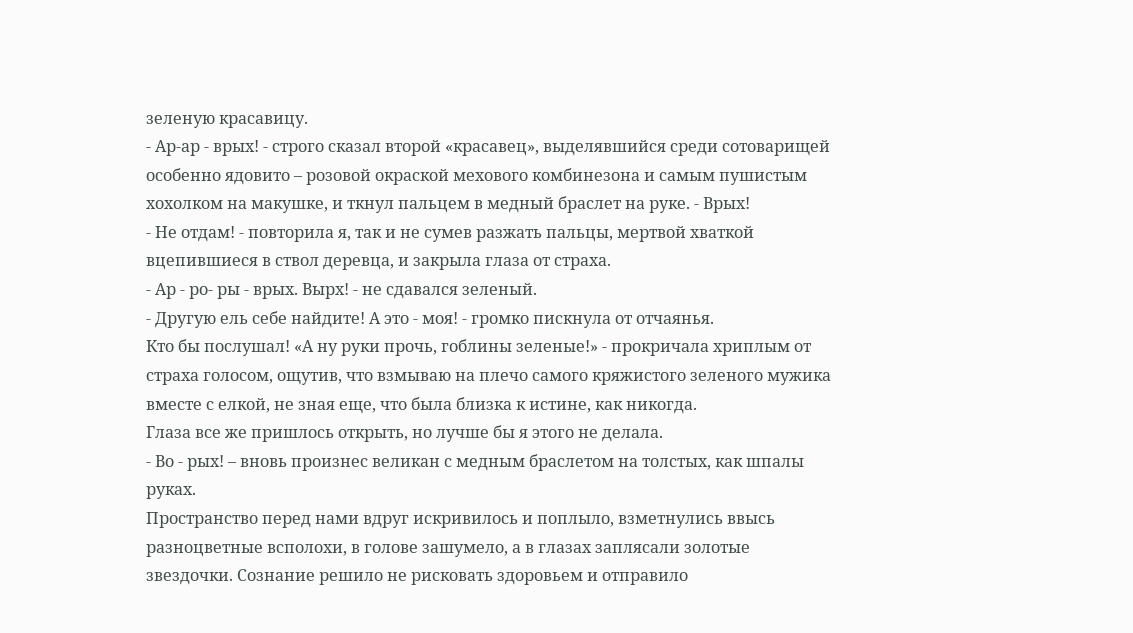зеленую красавицу.
- Ар-ар - врых! - строго сказал второй «красавец», выделявшийся среди сотоварищей особенно ядовито – розовой окраской мехового комбинезона и самым пушистым хохолком на макушке, и ткнул пальцем в медный браслет на руке. - Врых!
- Не отдам! - повторила я, так и не сумев разжать пальцы, мертвой хваткой вцепившиеся в ствол деревца, и закрыла глаза от страха.
- Ар - ро- ры - врых. Вырх! - не сдавался зеленый.
- Другую ель себе найдите! А это - моя! - громко пискнула от отчаянья.
Кто бы послушал! «А ну руки прочь, гоблины зеленые!» - прокричала хриплым от страха голосом, ощутив, что взмываю на плечо самого кряжистого зеленого мужика вместе с елкой, не зная еще, что была близка к истине, как никогда.
Глаза все же пришлось открыть, но лучше бы я этого не делала.
- Во - рых! – вновь произнес великан с медным браслетом на толстых, как шпалы руках.
Пространство перед нами вдруг искривилось и поплыло, взметнулись ввысь разноцветные всполохи, в голове зашумело, а в глазах заплясали золотые звездочки. Сознание решило не рисковать здоровьем и отправило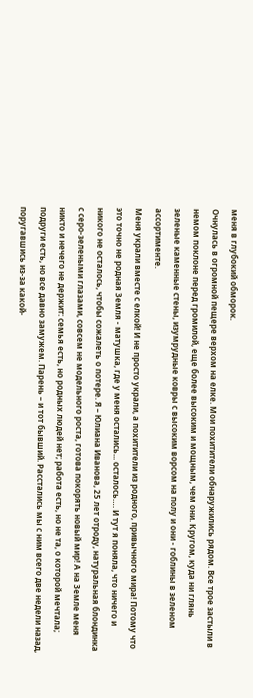меня в глубокий обморок.
Очнулась в огромной пещере верхом на елке. Мои похитители обнаружились рядом. Все трое застыли в немом поклоне перед громилой, еще более высоким и мощным, чем они. Кругом, куда ни глянь зеленые каменные стены, изумрудные ковры с высоким ворсом на полу и они - гоблины в зеленом ассортименте.
Меня украли вместе с елкой! И не просто украли, а похитители из родного, привычного мира! Потому что это точно не родная Земля - матушка, где у меня остались... осталось…. И тут я поняла, что ничего и никого не осталось, чтобы сожалеть о потере. Я – Юлиана Иванова, 25 лет отроду, натуральная блондинка с серо-зелеными глазами, совсем не модельного роста, готова покорять новый мир! А на Земле меня никто и нечего не держит: семья есть, но родных людей нет; работа есть, но не та, о которой мечтала; подруги есть, но все давно замужем. Парень – и тот бывший. Расстались мы с ним всего две недели назад, поругавшись из-за какой-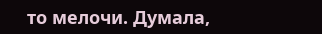то мелочи. Думала,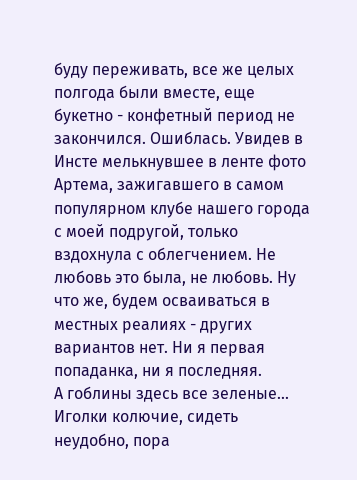буду переживать, все же целых полгода были вместе, еще букетно - конфетный период не закончился. Ошиблась. Увидев в Инсте мелькнувшее в ленте фото Артема, зажигавшего в самом популярном клубе нашего города с моей подругой, только вздохнула с облегчением. Не любовь это была, не любовь. Ну что же, будем осваиваться в местных реалиях - других вариантов нет. Ни я первая попаданка, ни я последняя.
А гоблины здесь все зеленые...
Иголки колючие, сидеть неудобно, пора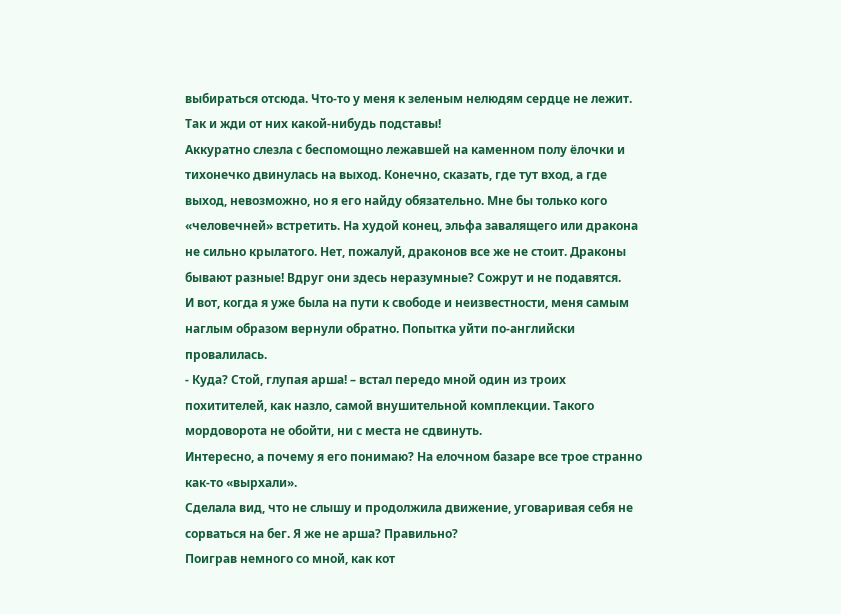выбираться отсюда. Что-то у меня к зеленым нелюдям сердце не лежит. Так и жди от них какой-нибудь подставы!
Аккуратно слезла с беспомощно лежавшей на каменном полу ёлочки и тихонечко двинулась на выход. Конечно, сказать, где тут вход, а где выход, невозможно, но я его найду обязательно. Мне бы только кого «человечней» встретить. На худой конец, эльфа завалящего или дракона не сильно крылатого. Нет, пожалуй, драконов все же не стоит. Драконы бывают разные! Вдруг они здесь неразумные? Сожрут и не подавятся.
И вот, когда я уже была на пути к свободе и неизвестности, меня самым наглым образом вернули обратно. Попытка уйти по-английски провалилась.
- Куда? Стой, глупая арша! – встал передо мной один из троих похитителей, как назло, самой внушительной комплекции. Такого мордоворота не обойти, ни с места не сдвинуть.
Интересно, а почему я его понимаю? На елочном базаре все трое странно как-то «вырхали».
Сделала вид, что не слышу и продолжила движение, уговаривая себя не сорваться на бег. Я же не арша? Правильно?
Поиграв немного со мной, как кот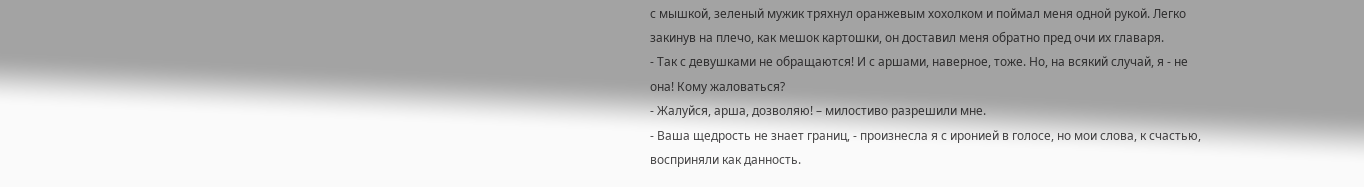с мышкой, зеленый мужик тряхнул оранжевым хохолком и поймал меня одной рукой. Легко закинув на плечо, как мешок картошки, он доставил меня обратно пред очи их главаря.
- Так с девушками не обращаются! И с аршами, наверное, тоже. Но, на всякий случай, я - не она! Кому жаловаться?
- Жалуйся, арша, дозволяю! – милостиво разрешили мне.
- Ваша щедрость не знает границ, - произнесла я с иронией в голосе, но мои слова, к счастью, восприняли как данность.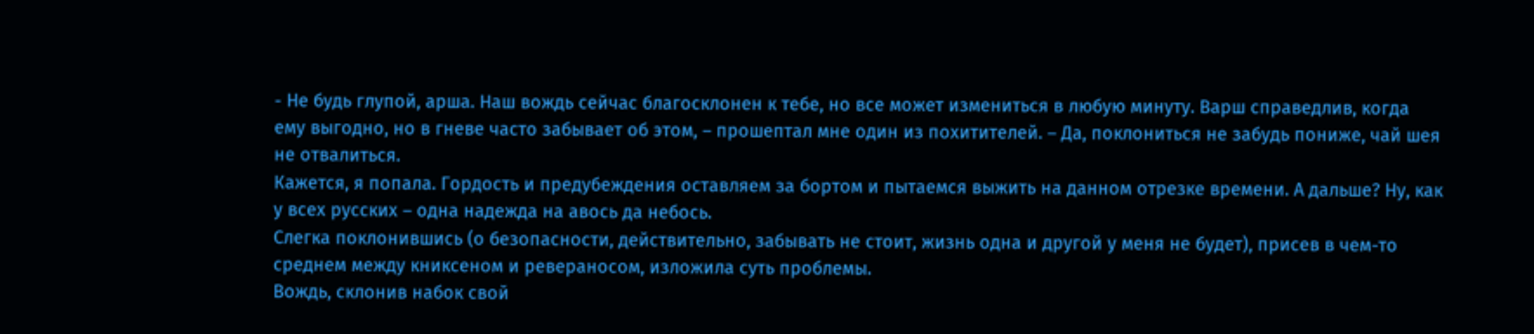- Не будь глупой, арша. Наш вождь сейчас благосклонен к тебе, но все может измениться в любую минуту. Варш справедлив, когда ему выгодно, но в гневе часто забывает об этом, – прошептал мне один из похитителей. – Да, поклониться не забудь пониже, чай шея не отвалиться.
Кажется, я попала. Гордость и предубеждения оставляем за бортом и пытаемся выжить на данном отрезке времени. А дальше? Ну, как у всех русских – одна надежда на авось да небось.
Слегка поклонившись (о безопасности, действительно, забывать не стоит, жизнь одна и другой у меня не будет), присев в чем-то среднем между книксеном и ревераносом, изложила суть проблемы.
Вождь, склонив набок свой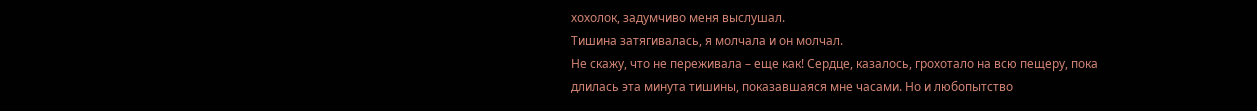хохолок, задумчиво меня выслушал.
Тишина затягивалась, я молчала и он молчал.
Не скажу, что не переживала – еще как! Сердце, казалось, грохотало на всю пещеру, пока длилась эта минута тишины, показавшаяся мне часами. Но и любопытство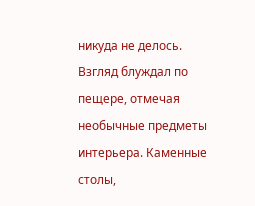никуда не делось. Взгляд блуждал по пещере, отмечая необычные предметы интерьера. Каменные столы,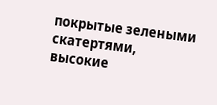покрытые зелеными скатертями, высокие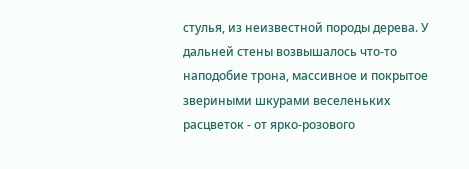стулья, из неизвестной породы дерева. У дальней стены возвышалось что-то наподобие трона, массивное и покрытое звериными шкурами веселеньких расцветок - от ярко-розового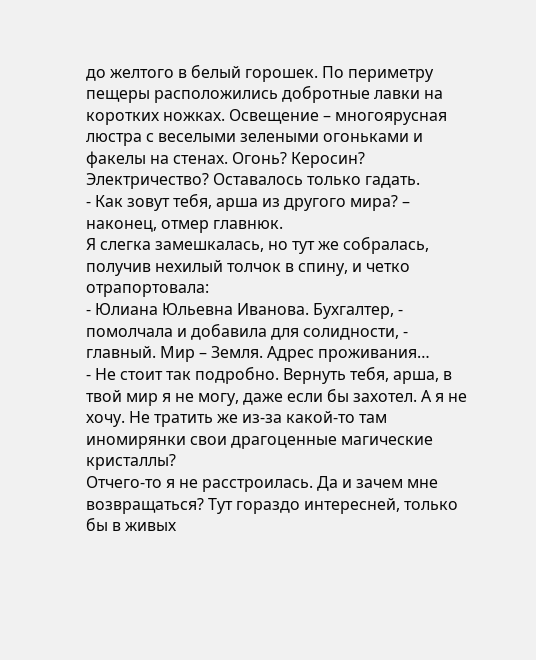до желтого в белый горошек. По периметру пещеры расположились добротные лавки на коротких ножках. Освещение – многоярусная люстра с веселыми зелеными огоньками и факелы на стенах. Огонь? Керосин? Электричество? Оставалось только гадать.
- Как зовут тебя, арша из другого мира? – наконец, отмер главнюк.
Я слегка замешкалась, но тут же собралась, получив нехилый толчок в спину, и четко отрапортовала:
- Юлиана Юльевна Иванова. Бухгалтер, - помолчала и добавила для солидности, - главный. Мир – Земля. Адрес проживания…
- Не стоит так подробно. Вернуть тебя, арша, в твой мир я не могу, даже если бы захотел. А я не хочу. Не тратить же из-за какой-то там иномирянки свои драгоценные магические кристаллы?
Отчего-то я не расстроилась. Да и зачем мне возвращаться? Тут гораздо интересней, только бы в живых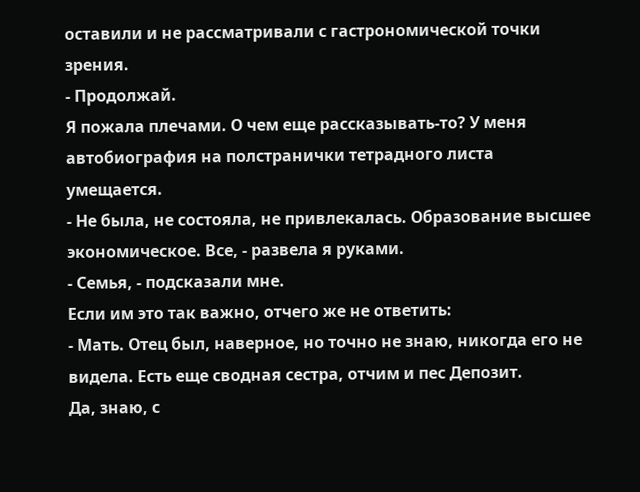оставили и не рассматривали с гастрономической точки зрения.
- Продолжай.
Я пожала плечами. О чем еще рассказывать-то? У меня автобиография на полстранички тетрадного листа умещается.
- Не была, не состояла, не привлекалась. Образование высшее экономическое. Все, - развела я руками.
- Семья, - подсказали мне.
Если им это так важно, отчего же не ответить:
- Мать. Отец был, наверное, но точно не знаю, никогда его не видела. Есть еще сводная сестра, отчим и пес Депозит.
Да, знаю, с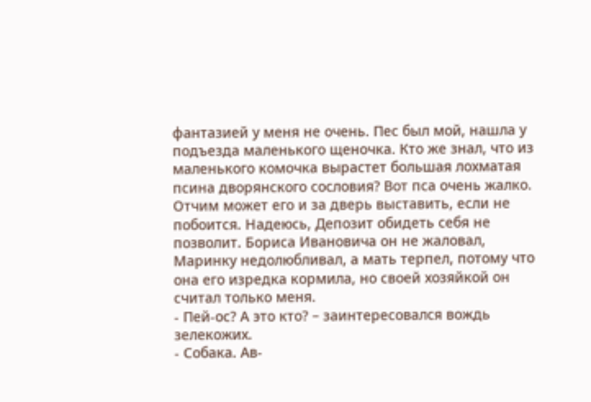фантазией у меня не очень. Пес был мой, нашла у подъезда маленького щеночка. Кто же знал, что из маленького комочка вырастет большая лохматая псина дворянского сословия? Вот пса очень жалко. Отчим может его и за дверь выставить, если не побоится. Надеюсь, Депозит обидеть себя не позволит. Бориса Ивановича он не жаловал, Маринку недолюбливал, а мать терпел, потому что она его изредка кормила, но своей хозяйкой он считал только меня.
- Пей-ос? А это кто? – заинтересовался вождь зелекожих.
- Собака. Ав-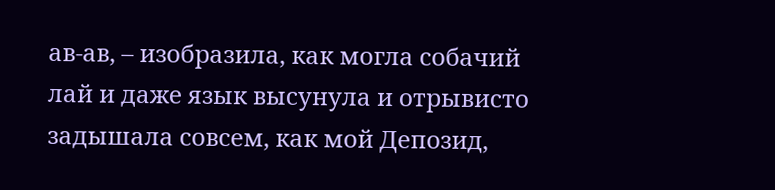ав-ав, – изобразила, как могла собачий лай и даже язык высунула и отрывисто задышала совсем, как мой Депозид,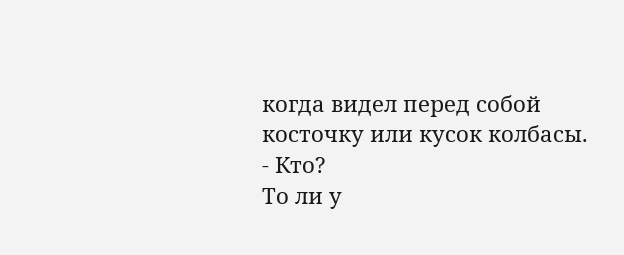когда видел перед собой косточку или кусок колбасы.
- Кто?
То ли у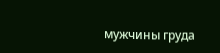мужчины груда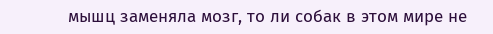мышц заменяла мозг, то ли собак в этом мире не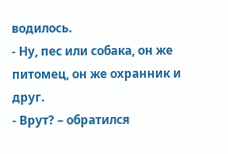водилось.
- Ну, пес или собака, он же питомец, он же охранник и друг.
- Врут? – обратился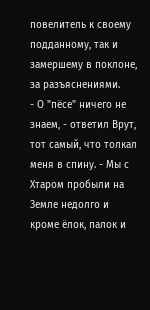повелитель к своему подданному, так и замершему в поклоне, за разъяснениями.
- О "пёсе" ничего не знаем, - ответил Врут, тот самый, что толкал меня в спину. - Мы с Хтаром пробыли на Земле недолго и кроме ёлок, палок и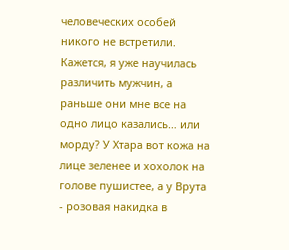человеческих особей никого не встретили.
Кажется, я уже научилась различить мужчин, а раньше они мне все на одно лицо казались… или морду? У Хтара вот кожа на лице зеленее и хохолок на голове пушистее, а у Врута - розовая накидка в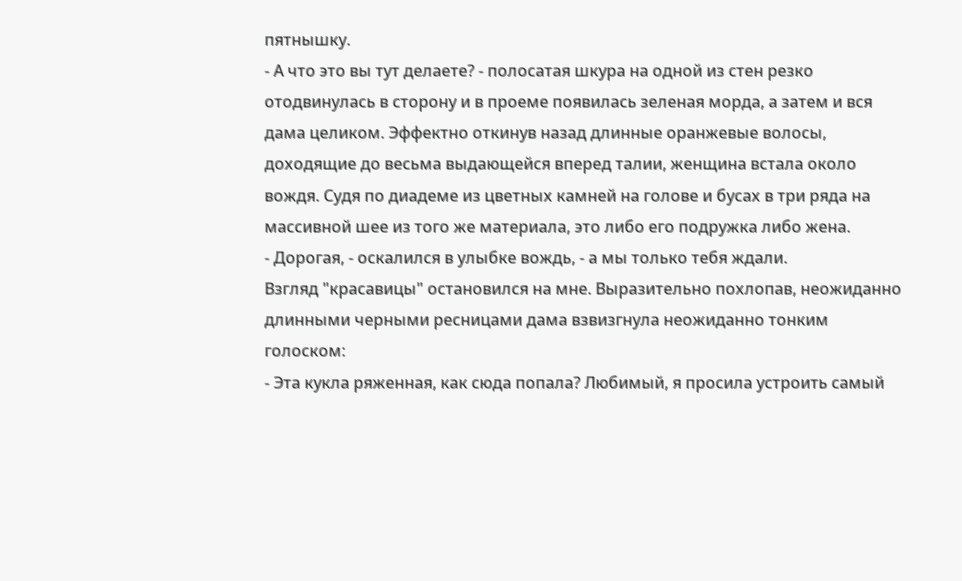пятнышку.
- А что это вы тут делаете? - полосатая шкура на одной из стен резко отодвинулась в сторону и в проеме появилась зеленая морда, а затем и вся дама целиком. Эффектно откинув назад длинные оранжевые волосы, доходящие до весьма выдающейся вперед талии, женщина встала около вождя. Судя по диадеме из цветных камней на голове и бусах в три ряда на массивной шее из того же материала, это либо его подружка либо жена.
- Дорогая, - оскалился в улыбке вождь, - а мы только тебя ждали.
Взгляд "красавицы" остановился на мне. Выразительно похлопав, неожиданно длинными черными ресницами дама взвизгнула неожиданно тонким голоском:
- Эта кукла ряженная, как сюда попала? Любимый, я просила устроить самый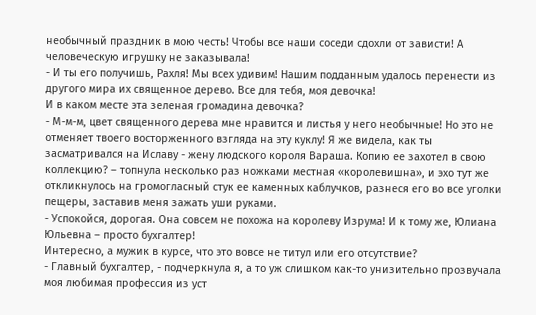необычный праздник в мою честь! Чтобы все наши соседи сдохли от зависти! А человеческую игрушку не заказывала!
- И ты его получишь, Рахля! Мы всех удивим! Нашим подданным удалось перенести из другого мира их священное дерево. Все для тебя, моя девочка!
И в каком месте эта зеленая громадина девочка?
- М-м-м, цвет священного дерева мне нравится и листья у него необычные! Но это не отменяет твоего восторженного взгляда на эту куклу! Я же видела, как ты засматривался на Иславу - жену людского короля Вараша. Копию ее захотел в свою коллекцию? – топнула несколько раз ножками местная «королевишна», и эхо тут же откликнулось на громогласный стук ее каменных каблучков, разнеся его во все уголки пещеры, заставив меня зажать уши руками.
- Успокойся, дорогая. Она совсем не похожа на королеву Изрума! И к тому же, Юлиана Юльевна – просто бухгалтер!
Интересно, а мужик в курсе, что это вовсе не титул или его отсутствие?
- Главный бухгалтер, - подчеркнула я, а то уж слишком как-то унизительно прозвучала моя любимая профессия из уст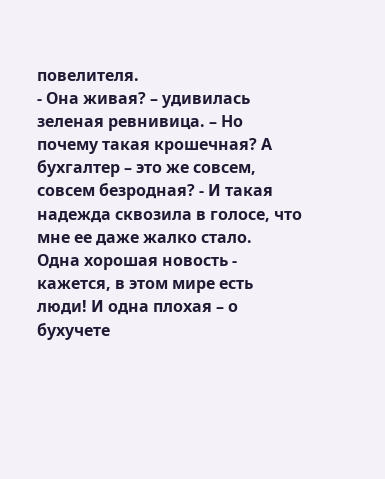повелителя.
- Она живая? – удивилась зеленая ревнивица. – Но почему такая крошечная? А бухгалтер – это же совсем, совсем безродная? - И такая надежда сквозила в голосе, что мне ее даже жалко стало.
Одна хорошая новость - кажется, в этом мире есть люди! И одна плохая – о бухучете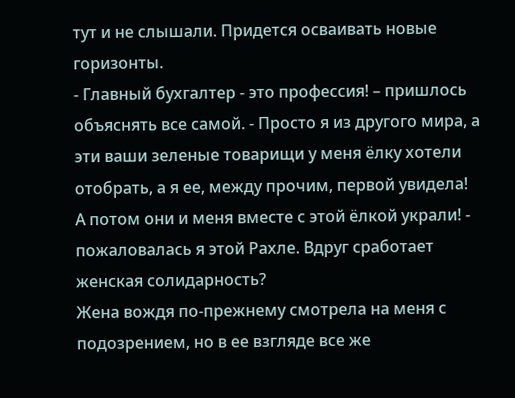тут и не слышали. Придется осваивать новые горизонты.
- Главный бухгалтер - это профессия! – пришлось объяснять все самой. - Просто я из другого мира, а эти ваши зеленые товарищи у меня ёлку хотели отобрать, а я ее, между прочим, первой увидела! А потом они и меня вместе с этой ёлкой украли! - пожаловалась я этой Рахле. Вдруг сработает женская солидарность?
Жена вождя по-прежнему смотрела на меня с подозрением, но в ее взгляде все же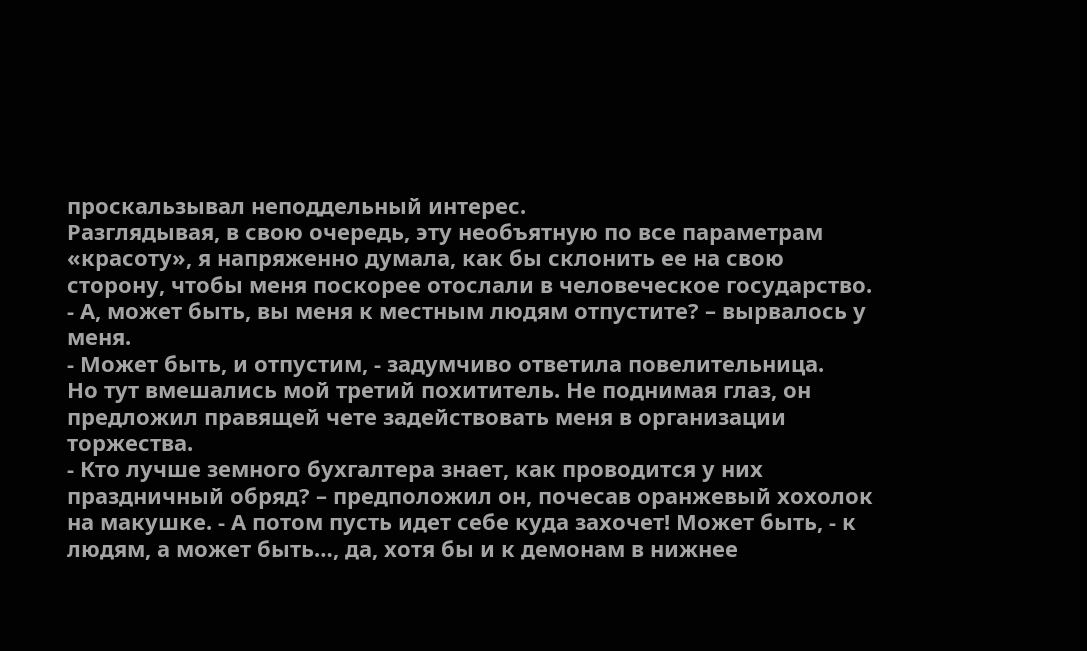проскальзывал неподдельный интерес.
Разглядывая, в свою очередь, эту необъятную по все параметрам «красоту», я напряженно думала, как бы склонить ее на свою сторону, чтобы меня поскорее отослали в человеческое государство.
- А, может быть, вы меня к местным людям отпустите? – вырвалось у меня.
- Может быть, и отпустим, - задумчиво ответила повелительница.
Но тут вмешались мой третий похититель. Не поднимая глаз, он предложил правящей чете задействовать меня в организации торжества.
- Кто лучше земного бухгалтера знает, как проводится у них праздничный обряд? – предположил он, почесав оранжевый хохолок на макушке. - А потом пусть идет себе куда захочет! Может быть, - к людям, а может быть…, да, хотя бы и к демонам в нижнее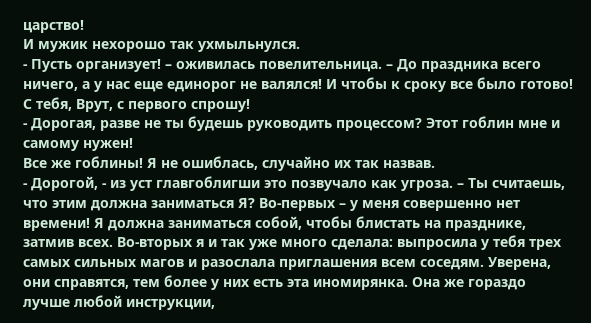царство!
И мужик нехорошо так ухмыльнулся.
- Пусть организует! – оживилась повелительница. – До праздника всего ничего, а у нас еще единорог не валялся! И чтобы к сроку все было готово! С тебя, Врут, с первого спрошу!
- Дорогая, разве не ты будешь руководить процессом? Этот гоблин мне и самому нужен!
Все же гоблины! Я не ошиблась, случайно их так назвав.
- Дорогой, - из уст главгоблигши это позвучало как угроза. – Ты считаешь, что этим должна заниматься Я? Во-первых – у меня совершенно нет времени! Я должна заниматься собой, чтобы блистать на празднике, затмив всех. Во-вторых я и так уже много сделала: выпросила у тебя трех самых сильных магов и разослала приглашения всем соседям. Уверена, они справятся, тем более у них есть эта иномирянка. Она же гораздо лучше любой инструкции,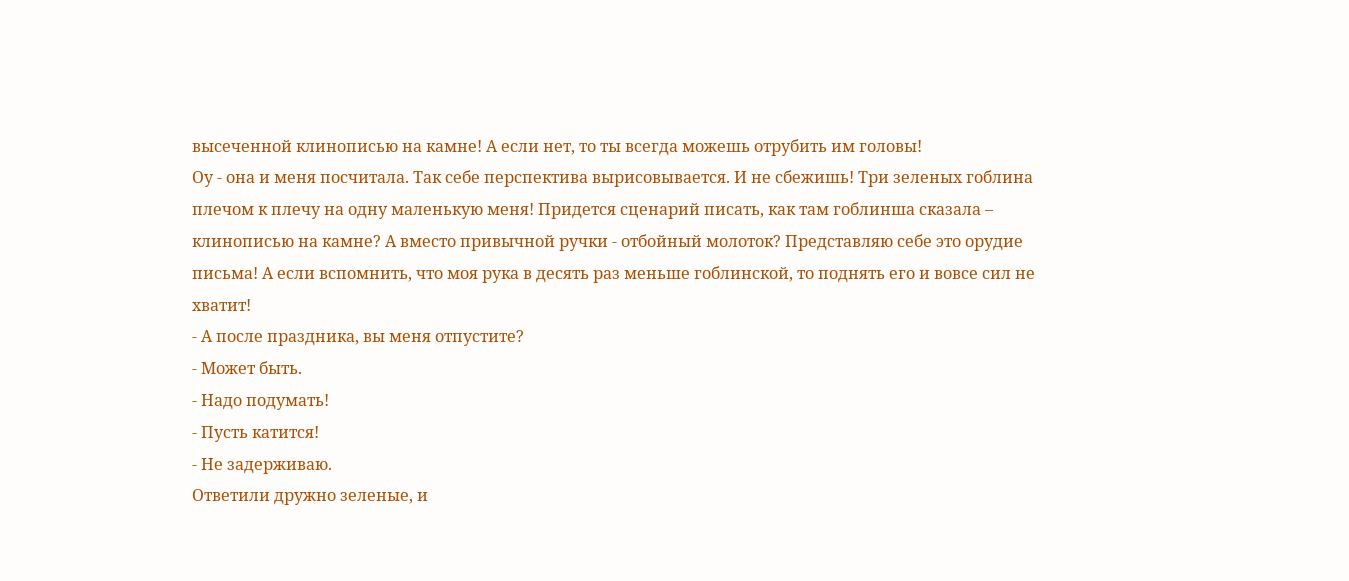высеченной клинописью на камне! А если нет, то ты всегда можешь отрубить им головы!
Оу - она и меня посчитала. Так себе перспектива вырисовывается. И не сбежишь! Три зеленых гоблина плечом к плечу на одну маленькую меня! Придется сценарий писать, как там гоблинша сказала – клинописью на камне? А вместо привычной ручки - отбойный молоток? Представляю себе это орудие письма! А если вспомнить, что моя рука в десять раз меньше гоблинской, то поднять его и вовсе сил не хватит!
- А после праздника, вы меня отпустите?
- Может быть.
- Надо подумать!
- Пусть катится!
- Не задерживаю.
Ответили дружно зеленые, и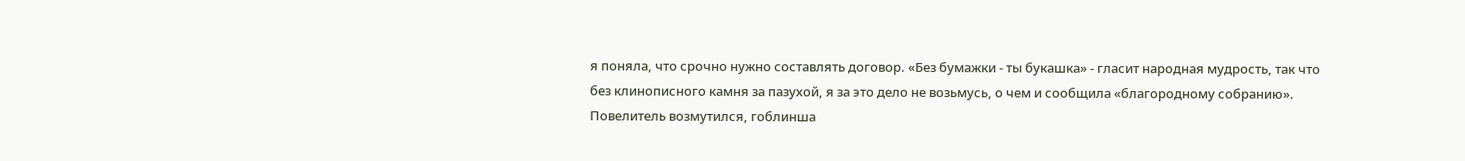я поняла, что срочно нужно составлять договор. «Без бумажки - ты букашка» - гласит народная мудрость, так что без клинописного камня за пазухой, я за это дело не возьмусь, о чем и сообщила «благородному собранию».
Повелитель возмутился, гоблинша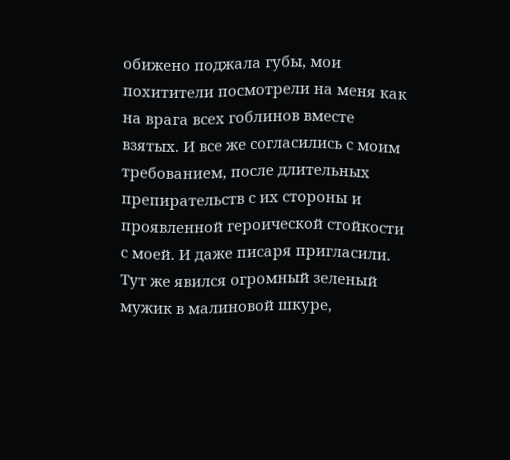обижено поджала губы, мои похитители посмотрели на меня как на врага всех гоблинов вместе взятых. И все же согласились с моим требованием, после длительных препирательств с их стороны и проявленной героической стойкости с моей. И даже писаря пригласили.
Тут же явился огромный зеленый мужик в малиновой шкуре,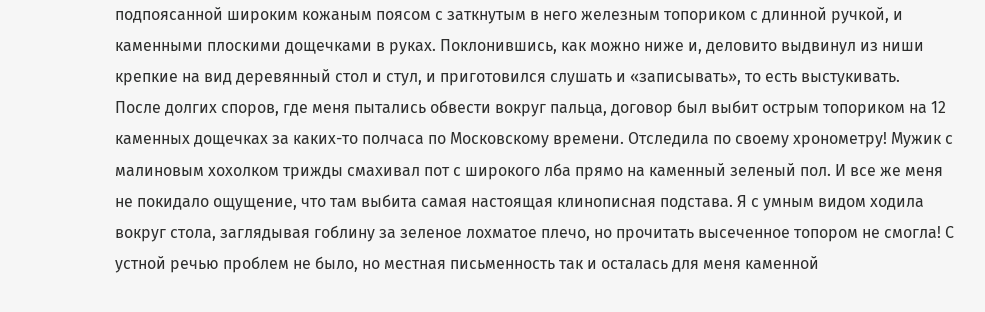подпоясанной широким кожаным поясом с заткнутым в него железным топориком с длинной ручкой, и каменными плоскими дощечками в руках. Поклонившись, как можно ниже и, деловито выдвинул из ниши крепкие на вид деревянный стол и стул, и приготовился слушать и «записывать», то есть выстукивать.
После долгих споров, где меня пытались обвести вокруг пальца, договор был выбит острым топориком на 12 каменных дощечках за каких-то полчаса по Московскому времени. Отследила по своему хронометру! Мужик с малиновым хохолком трижды смахивал пот с широкого лба прямо на каменный зеленый пол. И все же меня не покидало ощущение, что там выбита самая настоящая клинописная подстава. Я с умным видом ходила вокруг стола, заглядывая гоблину за зеленое лохматое плечо, но прочитать высеченное топором не смогла! С устной речью проблем не было, но местная письменность так и осталась для меня каменной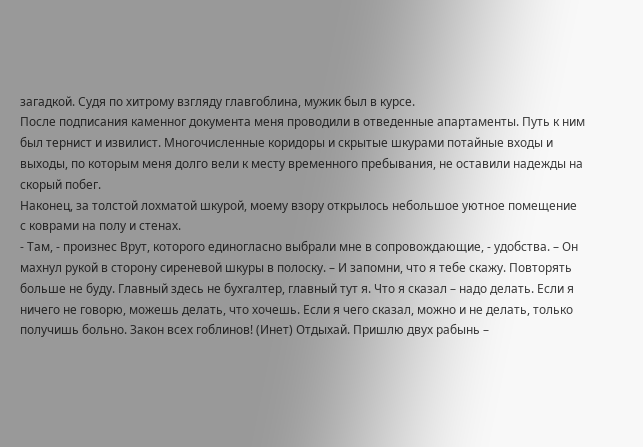загадкой. Судя по хитрому взгляду главгоблина, мужик был в курсе.
После подписания каменног документа меня проводили в отведенные апартаменты. Путь к ним был тернист и извилист. Многочисленные коридоры и скрытые шкурами потайные входы и выходы, по которым меня долго вели к месту временного пребывания, не оставили надежды на скорый побег.
Наконец, за толстой лохматой шкурой, моему взору открылось небольшое уютное помещение с коврами на полу и стенах.
- Там, - произнес Врут, которого единогласно выбрали мне в сопровождающие, - удобства. – Он махнул рукой в сторону сиреневой шкуры в полоску. – И запомни, что я тебе скажу. Повторять больше не буду. Главный здесь не бухгалтер, главный тут я. Что я сказал – надо делать. Если я ничего не говорю, можешь делать, что хочешь. Если я чего сказал, можно и не делать, только получишь больно. Закон всех гоблинов! (Инет) Отдыхай. Пришлю двух рабынь –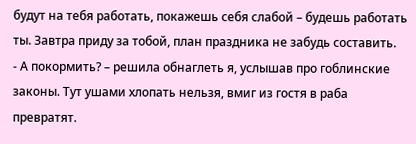будут на тебя работать, покажешь себя слабой – будешь работать ты. Завтра приду за тобой, план праздника не забудь составить.
- А покормить? – решила обнаглеть я, услышав про гоблинские законы. Тут ушами хлопать нельзя, вмиг из гостя в раба превратят.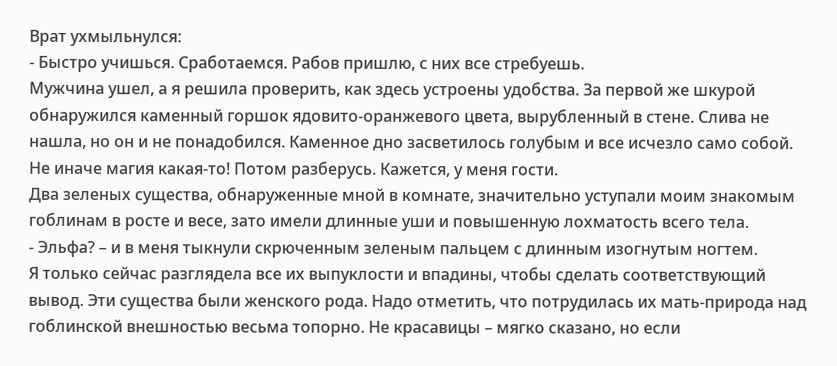Врат ухмыльнулся:
- Быстро учишься. Сработаемся. Рабов пришлю, с них все стребуешь.
Мужчина ушел, а я решила проверить, как здесь устроены удобства. За первой же шкурой обнаружился каменный горшок ядовито-оранжевого цвета, вырубленный в стене. Слива не нашла, но он и не понадобился. Каменное дно засветилось голубым и все исчезло само собой. Не иначе магия какая-то! Потом разберусь. Кажется, у меня гости.
Два зеленых существа, обнаруженные мной в комнате, значительно уступали моим знакомым гоблинам в росте и весе, зато имели длинные уши и повышенную лохматость всего тела.
- Эльфа? – и в меня тыкнули скрюченным зеленым пальцем с длинным изогнутым ногтем.
Я только сейчас разглядела все их выпуклости и впадины, чтобы сделать соответствующий вывод. Эти существа были женского рода. Надо отметить, что потрудилась их мать-природа над гоблинской внешностью весьма топорно. Не красавицы – мягко сказано, но если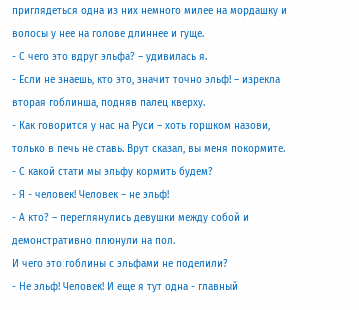приглядеться одна из них немного милее на мордашку и волосы у нее на голове длиннее и гуще.
- С чего это вдруг эльфа? – удивилась я.
- Если не знаешь, кто это, значит точно эльф! – изрекла вторая гоблинша, подняв палец кверху.
- Как говорится у нас на Руси – хоть горшком назови, только в печь не ставь. Врут сказал, вы меня покормите.
- С какой стати мы эльфу кормить будем?
- Я - человек! Человек – не эльф!
- А кто? – переглянулись девушки между собой и демонстративно плюнули на пол.
И чего это гоблины с эльфами не поделили?
- Не эльф! Человек! И еще я тут одна - главный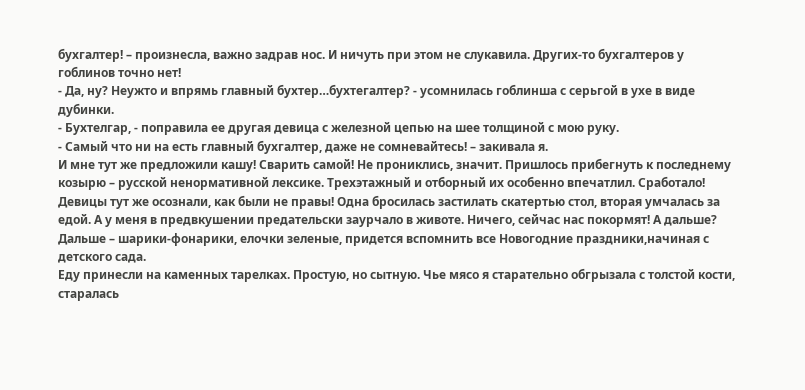бухгалтер! – произнесла, важно задрав нос. И ничуть при этом не слукавила. Других-то бухгалтеров у гоблинов точно нет!
- Да, ну? Неужто и впрямь главный бухтер…бухтегалтер? - усомнилась гоблинша с серьгой в ухе в виде дубинки.
- Бухтелгар, - поправила ее другая девица с железной цепью на шее толщиной с мою руку.
- Самый что ни на есть главный бухгалтер, даже не сомневайтесь! – закивала я.
И мне тут же предложили кашу! Сварить самой! Не прониклись, значит. Пришлось прибегнуть к последнему козырю – русской ненормативной лексике. Трехэтажный и отборный их особенно впечатлил. Сработало! Девицы тут же осознали, как были не правы! Одна бросилась застилать скатертью стол, вторая умчалась за едой. А у меня в предвкушении предательски заурчало в животе. Ничего, сейчас нас покормят! А дальше? Дальше – шарики-фонарики, елочки зеленые, придется вспомнить все Новогодние праздники,начиная с детского сада.
Еду принесли на каменных тарелках. Простую, но сытную. Чье мясо я старательно обгрызала с толстой кости, старалась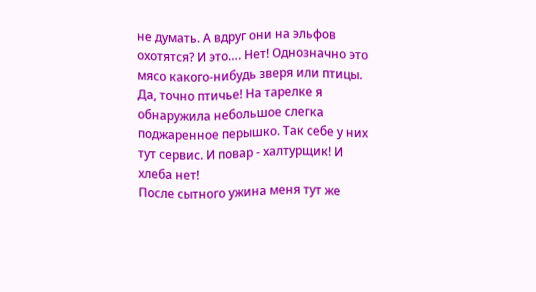не думать. А вдруг они на эльфов охотятся? И это…. Нет! Однозначно это мясо какого-нибудь зверя или птицы. Да, точно птичье! На тарелке я обнаружила небольшое слегка поджаренное перышко. Так себе у них тут сервис. И повар - халтурщик! И хлеба нет!
После сытного ужина меня тут же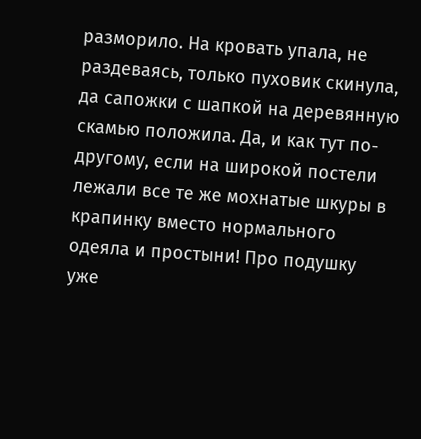разморило. На кровать упала, не раздеваясь, только пуховик скинула, да сапожки с шапкой на деревянную скамью положила. Да, и как тут по-другому, если на широкой постели лежали все те же мохнатые шкуры в крапинку вместо нормального одеяла и простыни! Про подушку уже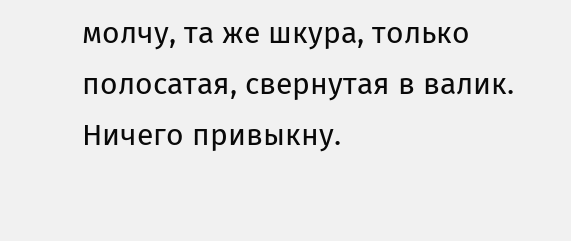молчу, та же шкура, только полосатая, свернутая в валик. Ничего привыкну.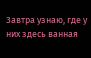Завтра узнаю, где у них здесь ванная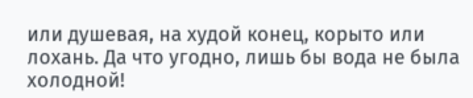или душевая, на худой конец, корыто или лохань. Да что угодно, лишь бы вода не была холодной!